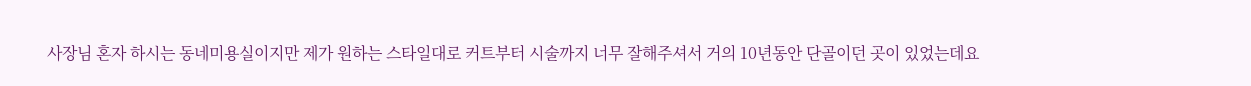사장님 혼자 하시는 동네미용실이지만 제가 원하는 스타일대로 커트부터 시술까지 너무 잘해주셔서 거의 10년동안 단골이던 곳이 있었는데요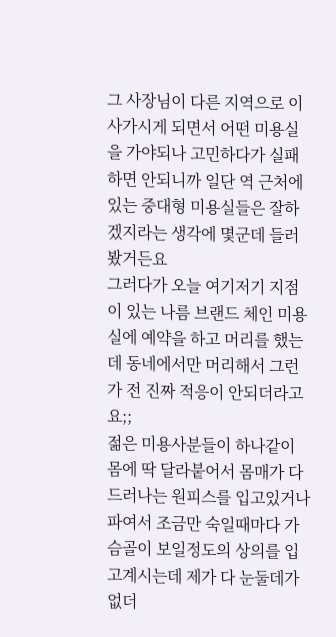그 사장님이 다른 지역으로 이사가시게 되면서 어떤 미용실을 가야되나 고민하다가 실패하면 안되니까 일단 역 근처에 있는 중대형 미용실들은 잘하겠지라는 생각에 몇군데 들러봤거든요
그러다가 오늘 여기저기 지점이 있는 나름 브랜드 체인 미용실에 예약을 하고 머리를 했는데 동네에서만 머리해서 그런가 전 진짜 적응이 안되더라고요;;
젊은 미용사분들이 하나같이 몸에 딱 달라붙어서 몸매가 다 드러나는 원피스를 입고있거나 파여서 조금만 숙일때마다 가슴골이 보일정도의 상의를 입고계시는데 제가 다 눈둘데가 없더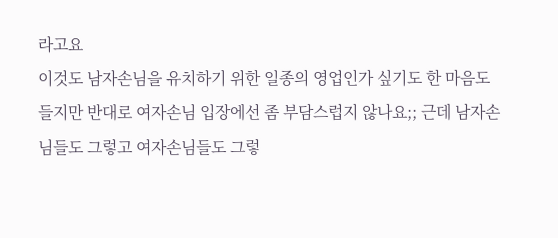라고요
이것도 남자손님을 유치하기 위한 일종의 영업인가 싶기도 한 마음도 들지만 반대로 여자손님 입장에선 좀 부담스럽지 않나요;; 근데 남자손님들도 그렇고 여자손님들도 그렇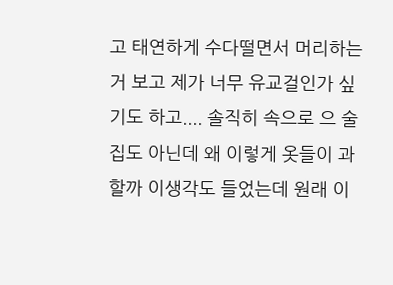고 태연하게 수다떨면서 머리하는거 보고 제가 너무 유교걸인가 싶기도 하고.... 솔직히 속으로 으 술집도 아닌데 왜 이렇게 옷들이 과할까 이생각도 들었는데 원래 이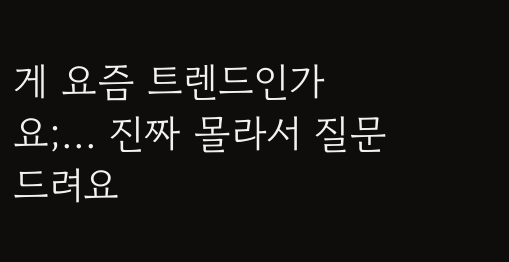게 요즘 트렌드인가요;... 진짜 몰라서 질문드려요